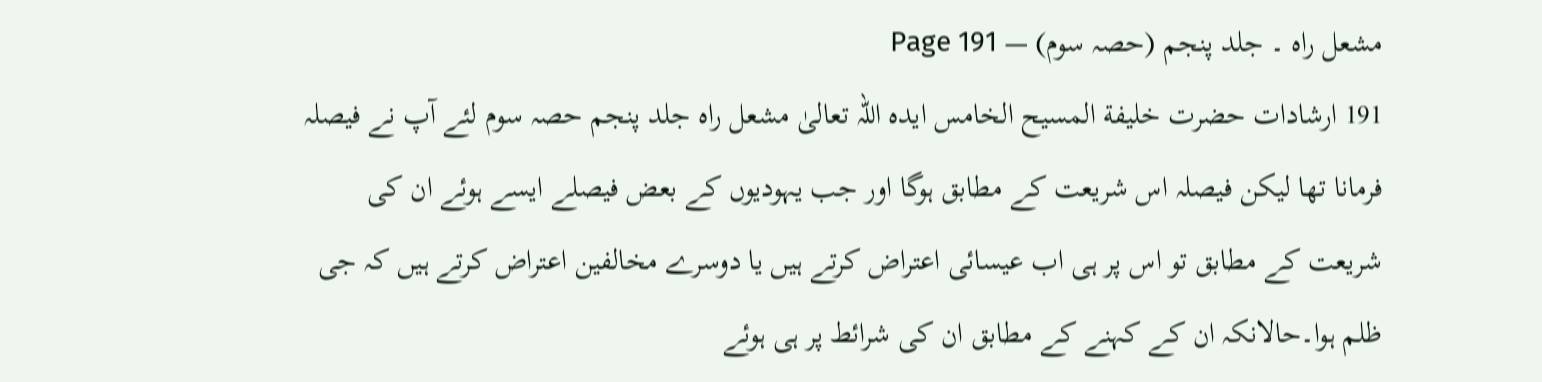مشعل راہ ۔ جلد پنجم (حصہ سوم) — Page 191
191 ارشادات حضرت خلیفة المسیح الخامس ایدہ اللہ تعالیٰ مشعل راه جلد پنجم حصہ سوم لئے آپ نے فیصلہ فرمانا تھا لیکن فیصلہ اس شریعت کے مطابق ہوگا اور جب یہودیوں کے بعض فیصلے ایسے ہوئے ان کی شریعت کے مطابق تو اس پر ہی اب عیسائی اعتراض کرتے ہیں یا دوسرے مخالفین اعتراض کرتے ہیں کہ جی ظلم ہوا۔حالانکہ ان کے کہنے کے مطابق ان کی شرائط پر ہی ہوئے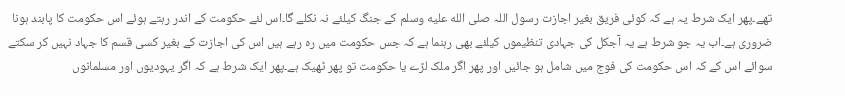تھے۔پھر ایک شرط یہ ہے کہ کوئی فریق بغیر اجازت رسول اللہ صلى الله عليه وسلم کے جنگ کیلئے نہ نکلے گا۔اس لئے حکومت کے اندر رہتے ہوئے اس حکومت کا پابند ہونا ضروری ہے۔اب یہ جو شرط ہے یہ آجکل کی جہادی تنظیموں کیلئے بھی رہنما ہے کہ جس حکومت میں رہ رہے ہیں اس کی اجازت کے بغیر کسی قسم کا جہاد نہیں کر سکتے سوائے اس کے کہ اس حکومت کی فوج میں شامل ہو جائیں اور پھر اگر ملک لڑے یا حکومت تو پھر ٹھیک ہے۔پھر ایک شرط ہے کہ اگر یہودیوں اور مسلمانوں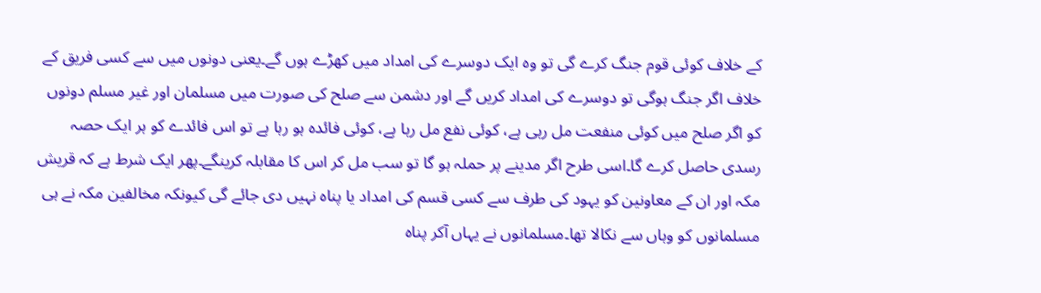کے خلاف کوئی قوم جنگ کرے گی تو وہ ایک دوسرے کی امداد میں کھڑے ہوں گے۔یعنی دونوں میں سے کسی فریق کے خلاف اگر جنگ ہوگی تو دوسرے کی امداد کریں گے اور دشمن سے صلح کی صورت میں مسلمان اور غیر مسلم دونوں کو اگر صلح میں کوئی منفعت مل رہی ہے، کوئی نفع مل رہا ہے، کوئی فائدہ ہو رہا ہے تو اس فائدے کو ہر ایک حصہ رسدی حاصل کرے گا۔اسی طرح اگر مدینے پر حملہ ہو گا تو سب مل کر اس کا مقابلہ کرینگے۔پھر ایک شرط ہے کہ قریش مکہ اور ان کے معاونین کو یہود کی طرف سے کسی قسم کی امداد یا پناہ نہیں دی جائے گی کیونکہ مخالفین مکہ نے ہی مسلمانوں کو وہاں سے نکالا تھا۔مسلمانوں نے یہاں آکر پناہ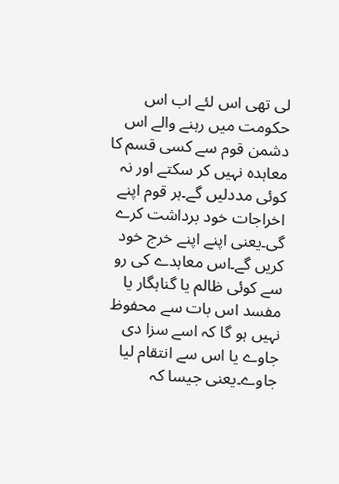لی تھی اس لئے اب اس حکومت میں رہنے والے اس دشمن قوم سے کسی قسم کا معاہدہ نہیں کر سکتے اور نہ کوئی مددلیں گے۔ہر قوم اپنے اخراجات خود برداشت کرے گی۔یعنی اپنے اپنے خرج خود کریں گے۔اس معاہدے کی رو سے کوئی ظالم یا گناہگار یا مفسد اس بات سے محفوظ نہیں ہو گا کہ اسے سزا دی جاوے یا اس سے انتقام لیا جاوے۔یعنی جیسا کہ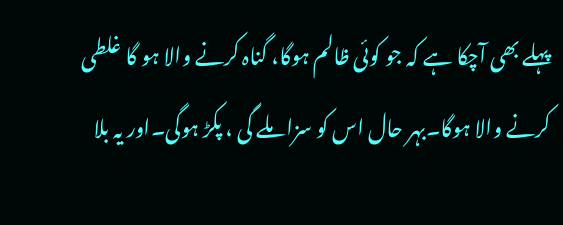پہلے بھی آچکا ہے کہ جو کوئی ظالم ہوگا، گناہ کرنے والا ہو گا غلطی کرنے والا ہوگا۔بہر حال اس کو سزا ملے گی ، پکڑ ہوگی۔اور یہ بلا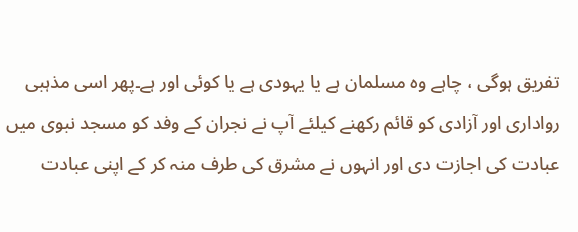تفریق ہوگی ، چاہے وہ مسلمان ہے یا یہودی ہے یا کوئی اور ہے۔پھر اسی مذہبی رواداری اور آزادی کو قائم رکھنے کیلئے آپ نے نجران کے وفد کو مسجد نبوی میں عبادت کی اجازت دی اور انہوں نے مشرق کی طرف منہ کر کے اپنی عبادت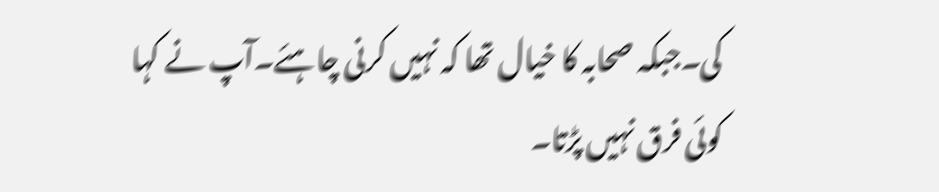کی۔جبکہ صحابہ کا خیال تھا کہ نہیں کرنی چاہئے۔آپ نے کہا کوئی فرق نہیں پڑتا۔